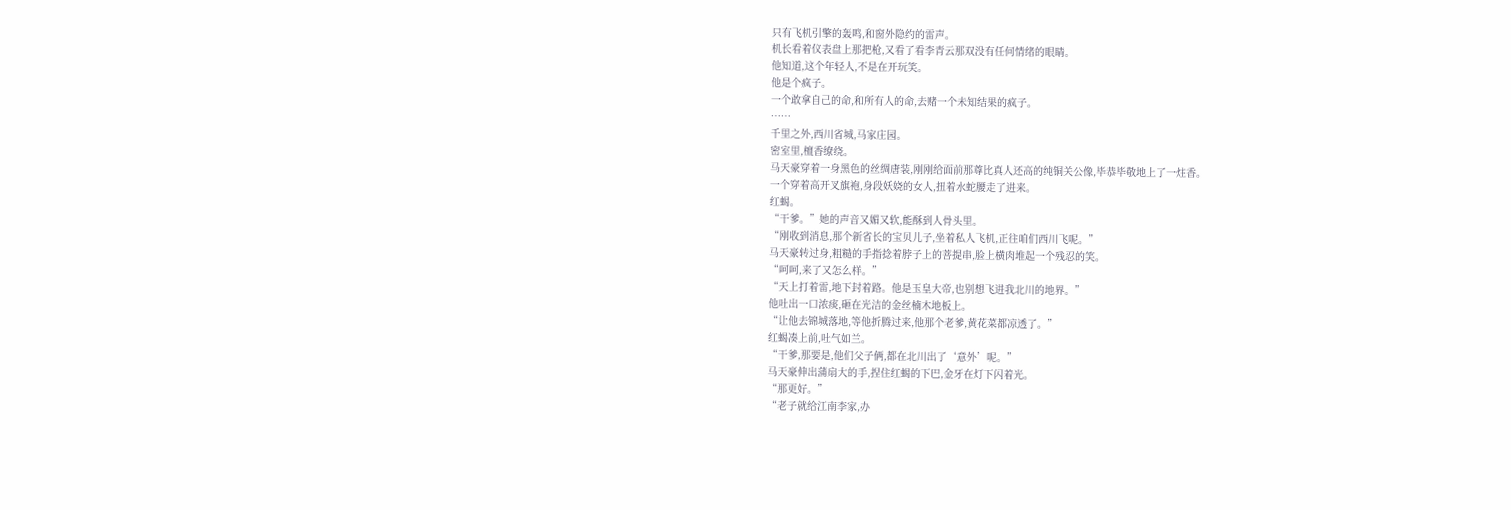只有飞机引擎的轰鸣,和窗外隐约的雷声。
机长看着仪表盘上那把枪,又看了看李青云那双没有任何情绪的眼睛。
他知道,这个年轻人,不是在开玩笑。
他是个疯子。
一个敢拿自己的命,和所有人的命,去赌一个未知结果的疯子。
……
千里之外,西川省城,马家庄园。
密室里,檀香缭绕。
马天豪穿着一身黑色的丝绸唐装,刚刚给面前那尊比真人还高的纯铜关公像,毕恭毕敬地上了一炷香。
一个穿着高开叉旗袍,身段妖娆的女人,扭着水蛇腰走了进来。
红蝎。
“干爹。”她的声音又媚又软,能酥到人骨头里。
“刚收到消息,那个新省长的宝贝儿子,坐着私人飞机,正往咱们西川飞呢。”
马天豪转过身,粗糙的手指捻着脖子上的菩提串,脸上横肉堆起一个残忍的笑。
“呵呵,来了又怎么样。”
“天上打着雷,地下封着路。他是玉皇大帝,也别想飞进我北川的地界。”
他吐出一口浓痰,砸在光洁的金丝楠木地板上。
“让他去锦城落地,等他折腾过来,他那个老爹,黄花菜都凉透了。”
红蝎凑上前,吐气如兰。
“干爹,那要是,他们父子俩,都在北川出了‘意外’呢。”
马天豪伸出蒲扇大的手,捏住红蝎的下巴,金牙在灯下闪着光。
“那更好。”
“老子就给江南李家,办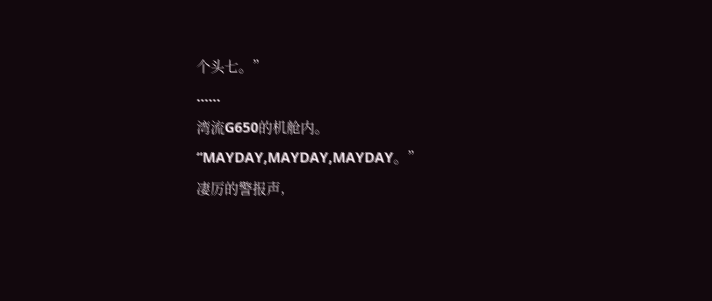个头七。”
……
湾流G650的机舱内。
“MAYDAY,MAYDAY,MAYDAY。”
凄厉的警报声,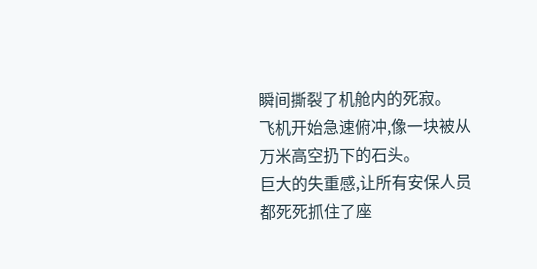瞬间撕裂了机舱内的死寂。
飞机开始急速俯冲,像一块被从万米高空扔下的石头。
巨大的失重感,让所有安保人员都死死抓住了座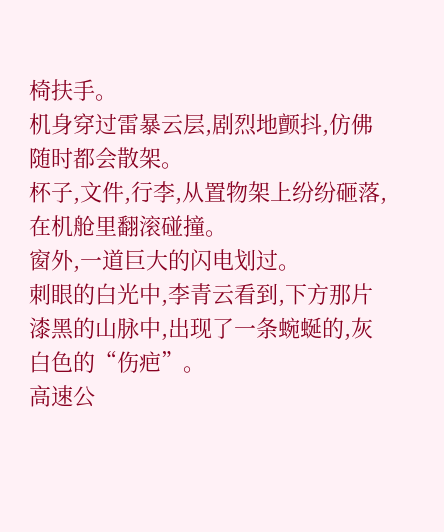椅扶手。
机身穿过雷暴云层,剧烈地颤抖,仿佛随时都会散架。
杯子,文件,行李,从置物架上纷纷砸落,在机舱里翻滚碰撞。
窗外,一道巨大的闪电划过。
刺眼的白光中,李青云看到,下方那片漆黑的山脉中,出现了一条蜿蜒的,灰白色的“伤疤”。
高速公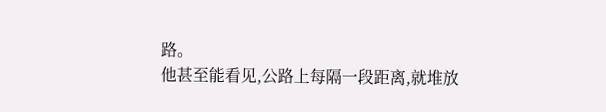路。
他甚至能看见,公路上每隔一段距离,就堆放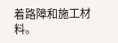着路障和施工材料。